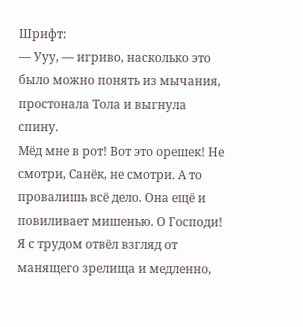Шрифт:
— Ууу, — игриво, насколько это было можно понять из мычания, простонала Тола и выгнула спину.
Мёд мне в рот! Вот это орешек! Не смотри, Санёк, не смотри. А то провалишь всё дело. Она ещё и повиливает мишенью. О Господи!
Я с трудом отвёл взгляд от манящего зрелища и медленно,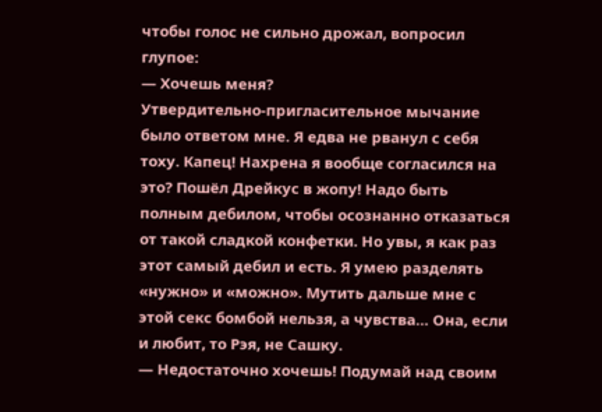чтобы голос не сильно дрожал, вопросил глупое:
— Хочешь меня?
Утвердительно-пригласительное мычание было ответом мне. Я едва не рванул с себя тоху. Капец! Нахрена я вообще согласился на это? Пошёл Дрейкус в жопу! Надо быть полным дебилом, чтобы осознанно отказаться от такой сладкой конфетки. Но увы, я как раз этот самый дебил и есть. Я умею разделять «нужно» и «можно». Мутить дальше мне с этой секс бомбой нельзя, а чувства… Она, если и любит, то Рэя, не Сашку.
— Недостаточно хочешь! Подумай над своим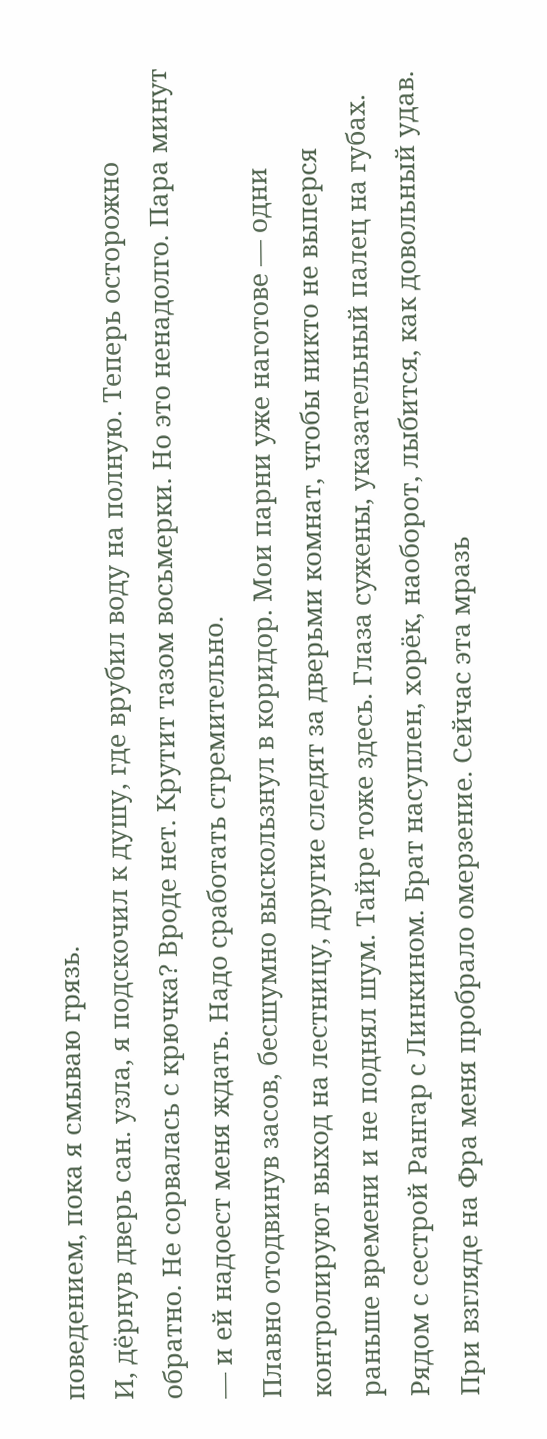поведением, пока я смываю грязь.
И, дёрнув дверь сан. узла, я подскочил к душу, где врубил воду на полную. Теперь осторожно обратно. Не сорвалась с крючка? Вроде нет. Крутит тазом восьмерки. Но это ненадолго. Пара минут — и ей надоест меня ждать. Надо сработать стремительно.
Плавно отодвинув засов, бесшумно выскользнул в коридор. Мои парни уже наготове — одни контролируют выход на лестницу, другие следят за дверьми комнат, чтобы никто не выперся раньше времени и не поднял шум. Тайре тоже здесь. Глаза сужены, указательный палец на губах. Рядом с сестрой Рангар с Линкином. Брат насуплен, хорёк, наоборот, лыбится, как довольный удав.
При взгляде на Фра меня пробрало омерзение. Сейчас эта мразь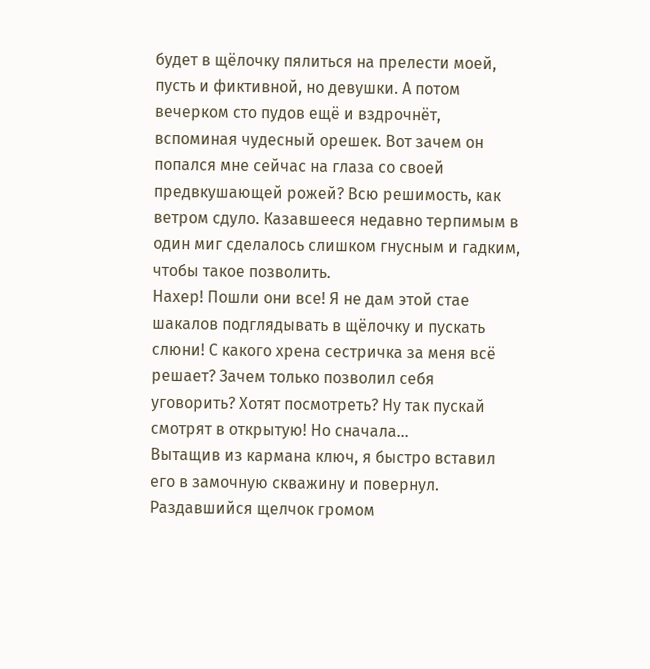будет в щёлочку пялиться на прелести моей, пусть и фиктивной, но девушки. А потом вечерком сто пудов ещё и вздрочнёт, вспоминая чудесный орешек. Вот зачем он попался мне сейчас на глаза со своей предвкушающей рожей? Всю решимость, как ветром сдуло. Казавшееся недавно терпимым в один миг сделалось слишком гнусным и гадким, чтобы такое позволить.
Нахер! Пошли они все! Я не дам этой стае шакалов подглядывать в щёлочку и пускать слюни! С какого хрена сестричка за меня всё решает? Зачем только позволил себя уговорить? Хотят посмотреть? Ну так пускай смотрят в открытую! Но сначала…
Вытащив из кармана ключ, я быстро вставил его в замочную скважину и повернул. Раздавшийся щелчок громом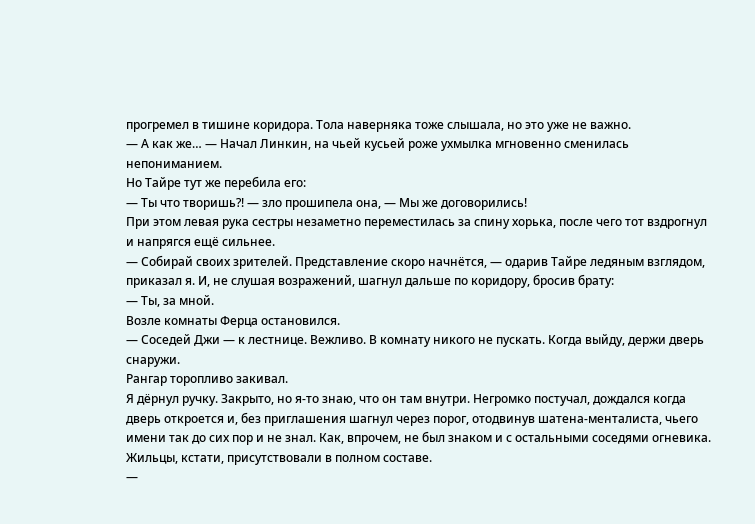прогремел в тишине коридора. Тола наверняка тоже слышала, но это уже не важно.
— А как же… — Начал Линкин, на чьей кусьей роже ухмылка мгновенно сменилась непониманием.
Но Тайре тут же перебила его:
— Ты что творишь?! — зло прошипела она, — Мы же договорились!
При этом левая рука сестры незаметно переместилась за спину хорька, после чего тот вздрогнул и напрягся ещё сильнее.
— Собирай своих зрителей. Представление скоро начнётся, — одарив Тайре ледяным взглядом, приказал я. И, не слушая возражений, шагнул дальше по коридору, бросив брату:
— Ты, за мной.
Возле комнаты Ферца остановился.
— Соседей Джи — к лестнице. Вежливо. В комнату никого не пускать. Когда выйду, держи дверь снаружи.
Рангар торопливо закивал.
Я дёрнул ручку. Закрыто, но я-то знаю, что он там внутри. Негромко постучал, дождался когда дверь откроется и, без приглашения шагнул через порог, отодвинув шатена-менталиста, чьего имени так до сих пор и не знал. Как, впрочем, не был знаком и с остальными соседями огневика. Жильцы, кстати, присутствовали в полном составе.
—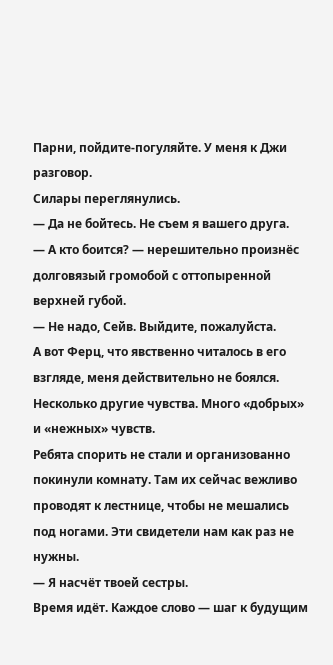Парни, пойдите-погуляйте. У меня к Джи разговор.
Силары переглянулись.
— Да не бойтесь. Не съем я вашего друга.
— А кто боится? — нерешительно произнёс долговязый громобой с оттопыренной верхней губой.
— Не надо, Сейв. Выйдите, пожалуйста.
А вот Ферц, что явственно читалось в его взгляде, меня действительно не боялся. Несколько другие чувства. Много «добрых» и «нежных» чувств.
Ребята спорить не стали и организованно покинули комнату. Там их сейчас вежливо проводят к лестнице, чтобы не мешались под ногами. Эти свидетели нам как раз не нужны.
— Я насчёт твоей сестры.
Время идёт. Каждое слово — шаг к будущим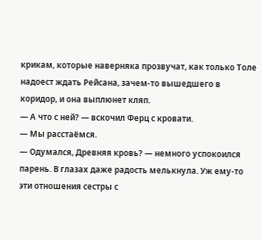крикам, которые наверняка прозвучат, как только Толе надоест ждать Рейсана, зачем-то вышедшего в коридор, и она выплюнет кляп.
— А что с ней? — вскочил Ферц с кровати.
— Мы расстаёмся.
— Одумался, Древняя кровь? — немного успокоился парень. В глазах даже радость мелькнула. Уж ему-то эти отношения сестры с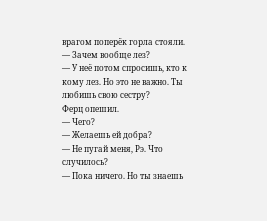врагом поперёк горла стояли. — Зачем вообще лез?
— У неё потом спросишь, кто к кому лез. Но это не важно. Ты любишь свою сестру?
Ферц опешил.
— Чего?
— Желаешь ей добра?
— Не пугай меня, Рэ. Что случилось?
— Пока ничего. Но ты знаешь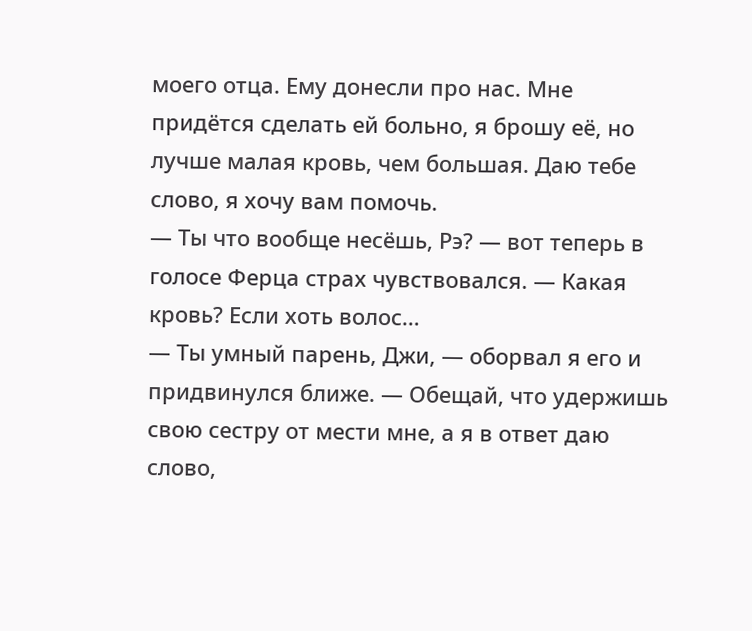моего отца. Ему донесли про нас. Мне придётся сделать ей больно, я брошу её, но лучше малая кровь, чем большая. Даю тебе слово, я хочу вам помочь.
— Ты что вообще несёшь, Рэ? — вот теперь в голосе Ферца страх чувствовался. — Какая кровь? Если хоть волос…
— Ты умный парень, Джи, — оборвал я его и придвинулся ближе. — Обещай, что удержишь свою сестру от мести мне, а я в ответ даю слово,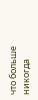что больше никогда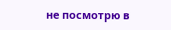не посмотрю в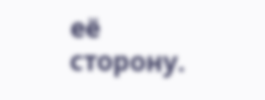её сторону.